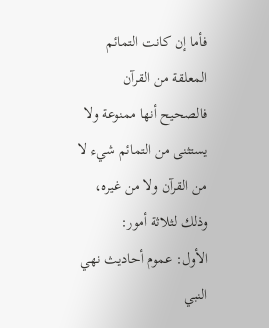فأما إن كانت التمائم المعلقة من القرآن فالصحيح أنها ممنوعة ولا يستثنى من التمائم شيء لا من القرآن ولا من غيره، وذلك لثلاثة أمور:
الأول: عموم أحاديث نهي النبي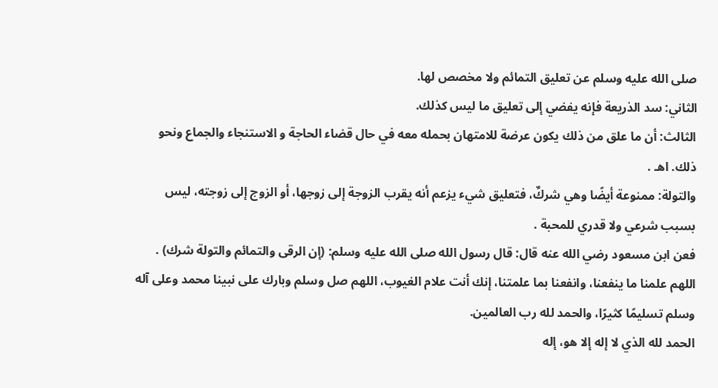صلى الله عليه وسلم عن تعليق التمائم ولا مخصص لها.
الثاني: سد الذريعة فإنه يفضي إلى تعليق ما ليس كذلك.
الثالث: أن ما علق من ذلك يكون عرضة للامتهان بحمله معه في حال قضاء الحاجة و الاستنجاء والجماع ونحو ذلك. اهـ .
والتولة: ممنوعة أيضًا وهي شركٌ، فتعليق شيء يزعم أنه يقرب الزوجة إلى زوجها، أو الزوج إلى زوجته، ليس بسبب شرعي ولا قدري للمحبة .
فعن ابن مسعود رضي الله عنه قال: قال رسول الله صلى الله عليه وسلم: (إن الرقى والتمائم والتولة شرك) .
اللهم علمنا ما ينفعنا، وانفعنا بما علمتنا، إنك أنت علام الغيوب، اللهم صل وسلم وبارك على نبينا محمد وعلى آله وسلم تسليمًا كثيرًا، والحمد لله رب العالمين.
الحمد لله الذي لا إله إلا هو، إله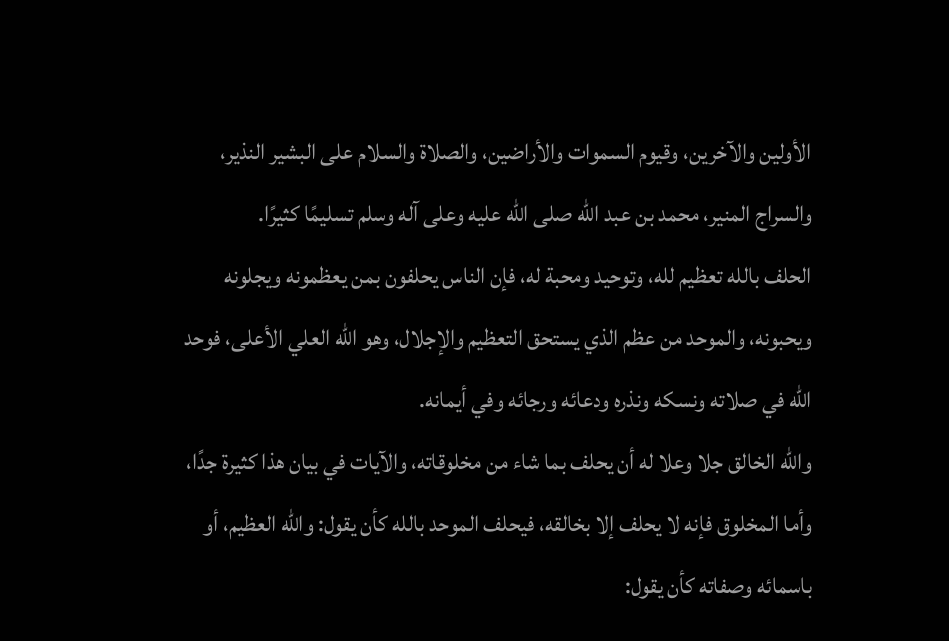الأولين والآخرين، وقيوم السموات والأراضين، والصلاة والسلام على البشير النذير، والسراج المنير، محمد بن عبد الله صلى الله عليه وعلى آله وسلم تسليمًا كثيرًا.
الحلف بالله تعظيم لله، وتوحيد ومحبة له، فإن الناس يحلفون بمن يعظمونه ويجلونه ويحبونه، والموحد من عظم الذي يستحق التعظيم والإجلال، وهو الله العلي الأعلى، فوحد الله في صلاته ونسكه ونذره ودعائه ورجائه وفي أيمانه.
والله الخالق جلا وعلا له أن يحلف بما شاء من مخلوقاته، والآيات في بيان هذا كثيرة جدًا، وأما المخلوق فإنه لا يحلف إلا بخالقه، فيحلف الموحد بالله كأن يقول: والله العظيم، أو باسمائه وصفاته كأن يقول: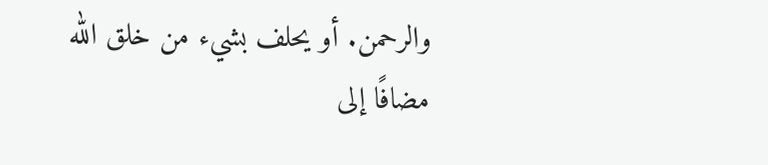والرحمن. أو يحلف بشيء من خلق الله مضافًا إلى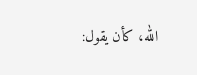الله، كأن يقول: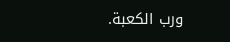ورب الكعبة.